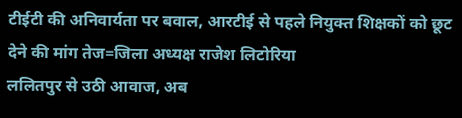टीईटी की अनिवार्यता पर बवाल, आरटीई से पहले नियुक्त शिक्षकों को छूट देने की मांग तेज=जिला अध्यक्ष राजेश लिटोरिया
ललितपुर से उठी आवाज, अब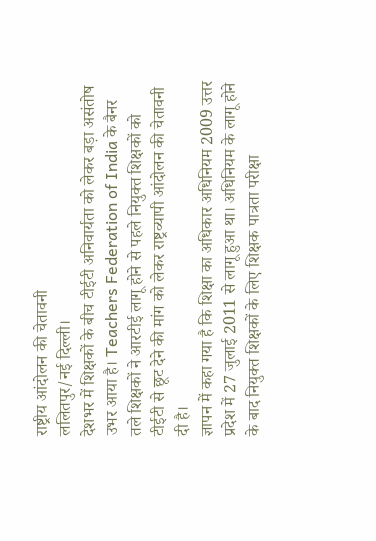राष्ट्रीय आंदोलन की चेतावनी
ललितपुर/नई दिल्ली।
देशभर में शिक्षकों के बीच टीईटी अनिवार्यता को लेकर बड़ा असंतोष उभर आया है। Teachers Federation of India के बैनर तले शिक्षकों ने आरटीई लागू होने से पहले नियुक्त शिक्षकों को टीईटी से छूट देने की मांग को लेकर राष्ट्रव्यापी आंदोलन की चेतावनी दी है।
ज्ञापन में कहा गया है कि शिक्षा का अधिकार अधिनियम 2009 उत्तर प्रदेश में 27 जुलाई 2011 से लागू हुआ था। अधिनियम के लागू होने के बाद नियुक्त शिक्षकों के लिए शिक्षक पात्रता परीक्षा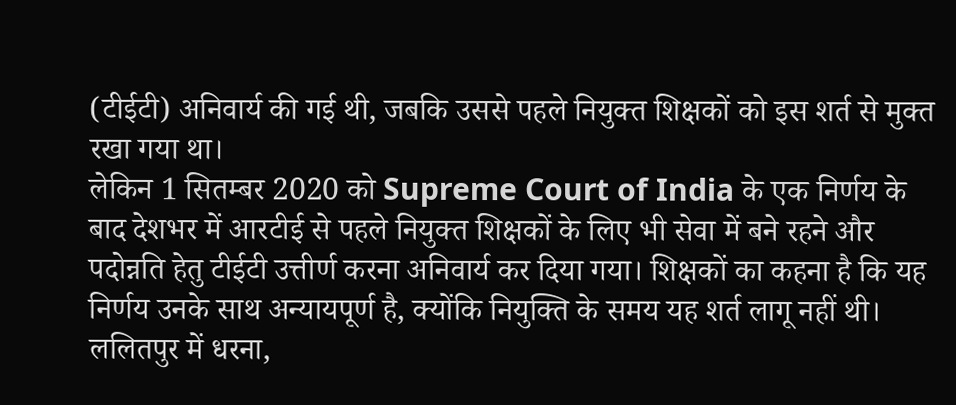(टीईटी) अनिवार्य की गई थी, जबकि उससे पहले नियुक्त शिक्षकों को इस शर्त से मुक्त रखा गया था।
लेकिन 1 सितम्बर 2020 को Supreme Court of India के एक निर्णय के बाद देशभर में आरटीई से पहले नियुक्त शिक्षकों के लिए भी सेवा में बने रहने और पदोन्नति हेतु टीईटी उत्तीर्ण करना अनिवार्य कर दिया गया। शिक्षकों का कहना है कि यह निर्णय उनके साथ अन्यायपूर्ण है, क्योंकि नियुक्ति के समय यह शर्त लागू नहीं थी।
ललितपुर में धरना,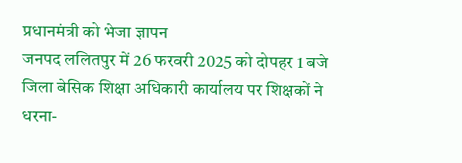प्रधानमंत्री को भेजा ज्ञापन
जनपद ललितपुर में 26 फरवरी 2025 को दोपहर 1 बजे जिला बेसिक शिक्षा अधिकारी कार्यालय पर शिक्षकों ने धरना-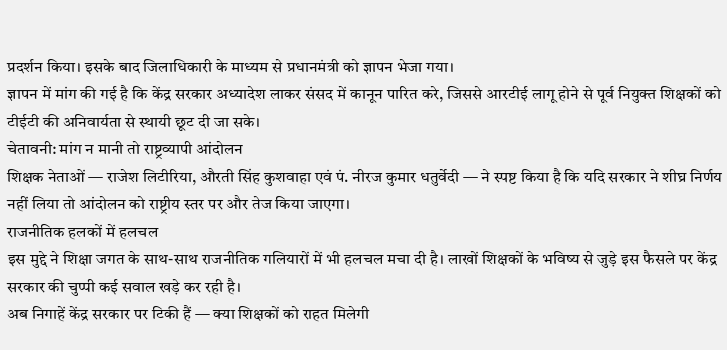प्रदर्शन किया। इसके बाद जिलाधिकारी के माध्यम से प्रधानमंत्री को ज्ञापन भेजा गया।
ज्ञापन में मांग की गई है कि केंद्र सरकार अध्यादेश लाकर संसद में कानून पारित करे, जिससे आरटीई लागू होने से पूर्व नियुक्त शिक्षकों को टीईटी की अनिवार्यता से स्थायी छूट दी जा सके।
चेतावनी: मांग न मानी तो राष्ट्रव्यापी आंदोलन
शिक्षक नेताओं — राजेश लिटीरिया, औरती सिंह कुशवाहा एवं पं. नीरज कुमार धतुर्वेदी — ने स्पष्ट किया है कि यदि सरकार ने शीघ्र निर्णय नहीं लिया तो आंदोलन को राष्ट्रीय स्तर पर और तेज किया जाएगा।
राजनीतिक हलकों में हलचल
इस मुद्दे ने शिक्षा जगत के साथ-साथ राजनीतिक गलियारों में भी हलचल मचा दी है। लाखों शिक्षकों के भविष्य से जुड़े इस फैसले पर केंद्र सरकार की चुप्पी कई सवाल खड़े कर रही है।
अब निगाहें केंद्र सरकार पर टिकी हैं — क्या शिक्षकों को राहत मिलेगी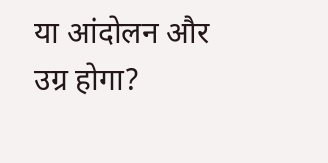या आंदोलन और उग्र होगा?